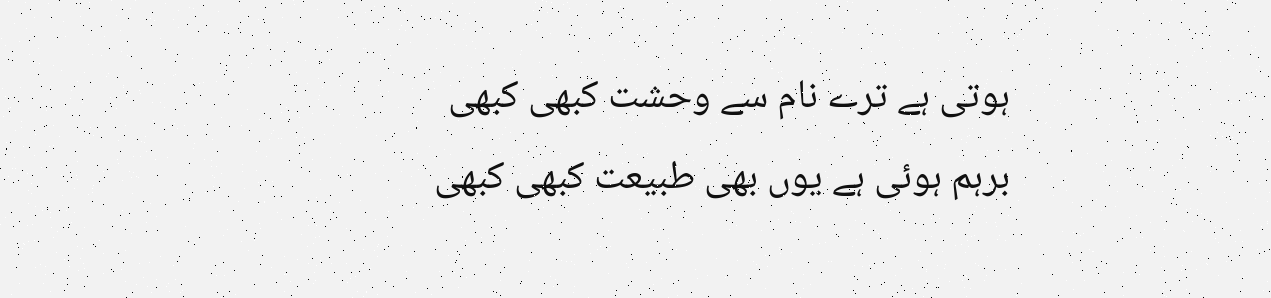ہوتی ہے ترے نام سے وحشت کبھی کبھی
برہم ہوئی ہے یوں بھی طبیعت کبھی کبھی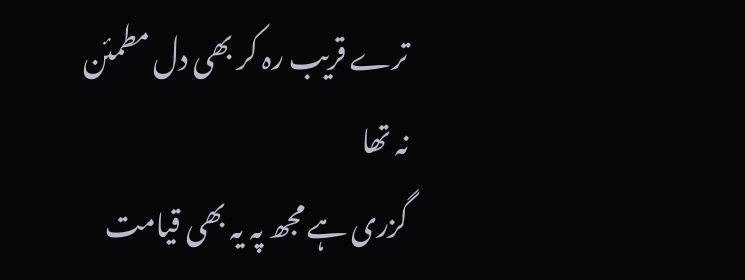ترے قریب رہ کر بھی دل مطمئن نہ تھا
گزری ہے مجھ پہ یہ بھی قیامت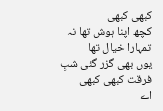کبھی کبھی
کچھ اپنا ہوش تھا نہ تمہارا خیال تھا
یوں بھی گزر گئی شبِ فرقت کبھی کبھی
اے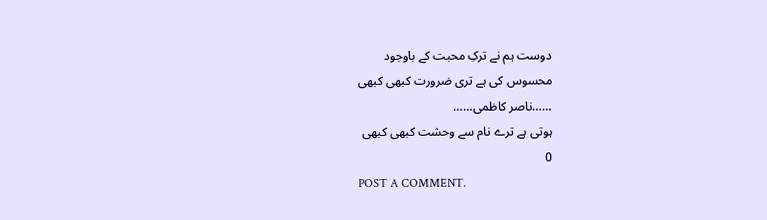دوست ہم نے ترکِ محبت کے باوجود
محسوس کی ہے تری ضرورت کبھی کبھی
……ناصر کاظمی……
ہوتی ہے ترے نام سے وحشت کبھی کبھی
0
POST A COMMENT.